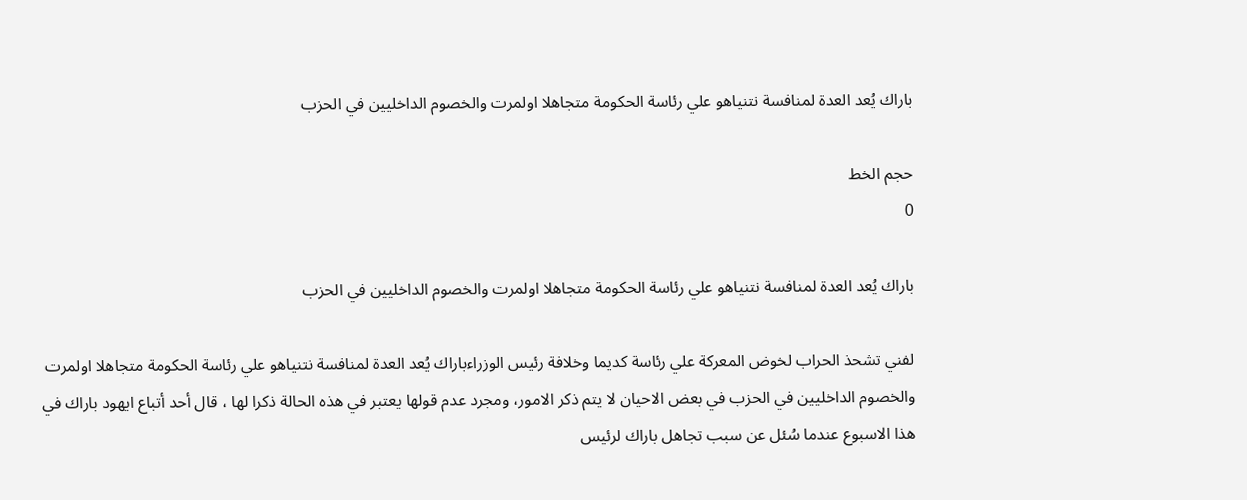باراك يُعد العدة لمنافسة نتنياهو علي رئاسة الحكومة متجاهلا اولمرت والخصوم الداخليين في الحزب

حجم الخط
0

باراك يُعد العدة لمنافسة نتنياهو علي رئاسة الحكومة متجاهلا اولمرت والخصوم الداخليين في الحزب

لفني تشحذ الحراب لخوض المعركة علي رئاسة كديما وخلافة رئيس الوزراءباراك يُعد العدة لمنافسة نتنياهو علي رئاسة الحكومة متجاهلا اولمرت والخصوم الداخليين في الحزب في بعض الاحيان لا يتم ذكر الامور، ومجرد عدم قولها يعتبر في هذه الحالة ذكرا لها ، قال أحد أتباع ايهود باراك في هذا الاسبوع عندما سُئل عن سبب تجاهل باراك لرئيس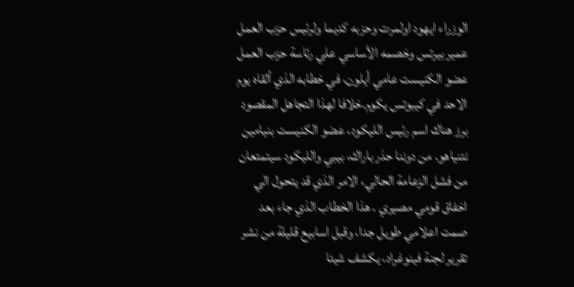الوزراء ايهود اولمرت وحزبه كديما ولرئيس حزب العمل عمير بيرتس وخصمه الأساسي علي رئاسة حزب العمل عضو الكنيست عامي أيلون، في خطابه الذي ألقاه يوم الاحد في كيبوتس يكوم.خلافا لهذا التجاهل المقصود برز هناك اسم رئيس الليكود، عضو الكنيست بنيامين نتنياهو. من دوننا حذر باراك، بيبي والليكود سيتمتعان من فشل الزعامة الحالي، الامر الذي قد يتحول الي اخفاق قومي مصيري . هذا الخطاب الذي جاء بعد صمت اعلامي طويل جدا، وقبل اسابيع قليلة من نشر تقرير لجنة فينوغراد، يكشف شيئا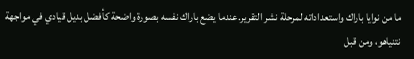ما من نوايا باراك واستعداداته لمرحلة نشر التقرير.عندما يضع باراك نفسه بصورة واضحة كأفضل بديل قيادي في مواجهة نتنياهو، ومن قبل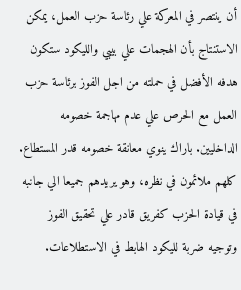أن ينتصر في المعركة علي رئاسة حزب العمل، يمكن الاستنتاج بأن الهجمات علي بيبي والليكود ستكون هدفه الأفضل في حملته من اجل الفوز برئاسة حزب العمل مع الحرص علي عدم مهاجمة خصومه الداخليين. باراك ينوي معانقة خصومه قدر المستطاع. كلهم ملائمون في نظره، وهو يريدهم جميعا الي جانبه في قيادة الحزب كفريق قادر علي تحقيق الفوز وتوجيه ضربة لليكود الهابط في الاستطلاعات.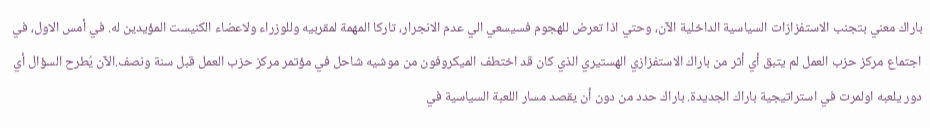باراك معني بتجنب الاستفزازات السياسية الداخلية الآن، وحتي اذا تعرض للهجوم فسيسعي الي عدم الانجرار، تاركا المهمة لمقربيه وللوزراء ولاعضاء الكنيست المؤيدين له. في أمس الاول، في اجتماع مركز حزب العمل لم يتبق أي أثر من باراك الاستفزازي الهستيري الذي كان قد اختطف الميكروفون من موشيه شاحل في مؤتمر مركز حزب العمل قبل سنة ونصف.الآن يُطرح السؤال أي دور يلعبه اولمرت في استراتيجية باراك الجديدة. باراك حدد من دون أن يقصد مسار اللعبة السياسية في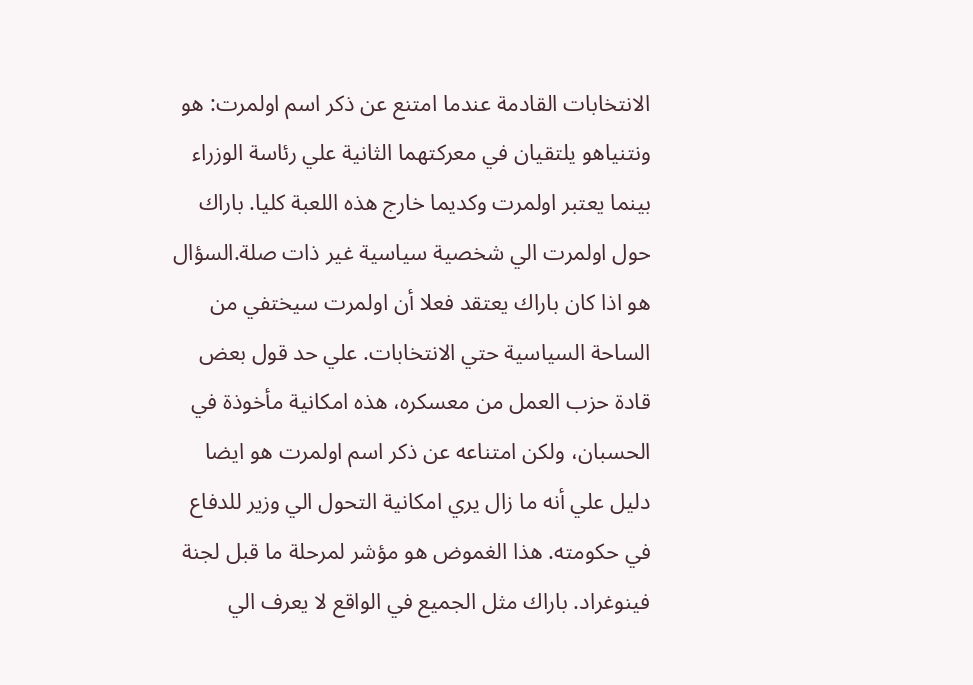الانتخابات القادمة عندما امتنع عن ذكر اسم اولمرت: هو ونتنياهو يلتقيان في معركتهما الثانية علي رئاسة الوزراء بينما يعتبر اولمرت وكديما خارج هذه اللعبة كليا. باراك حول اولمرت الي شخصية سياسية غير ذات صلة.السؤال هو اذا كان باراك يعتقد فعلا أن اولمرت سيختفي من الساحة السياسية حتي الانتخابات. علي حد قول بعض قادة حزب العمل من معسكره، هذه امكانية مأخوذة في الحسبان، ولكن امتناعه عن ذكر اسم اولمرت هو ايضا دليل علي أنه ما زال يري امكانية التحول الي وزير للدفاع في حكومته. هذا الغموض هو مؤشر لمرحلة ما قبل لجنة فينوغراد. باراك مثل الجميع في الواقع لا يعرف الي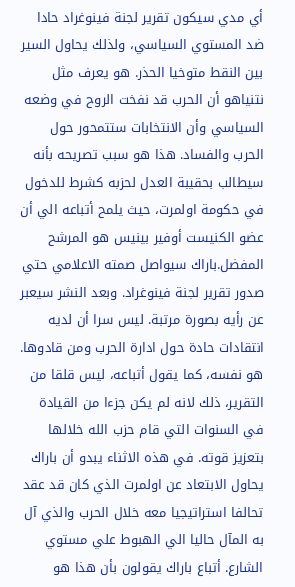أي مدي سيكون تقرير لجنة فينوغراد حادا ضد المستوي السياسي، ولذلك يحاول السير بين النقط متوخيا الحذر. هو يعرف مثل نتنياهو أن الحرب قد نفخت الروح في وضعه السياسي وأن الانتخابات ستتمحور حول الحرب والفساد. هذا هو سبب تصريحه بأنه سيطالب بحقيبة العدل لحزبه كشرط للدخول في حكومة اولمرت، حيث يلمح أتباعه الي أن عضو الكنيست أوفير بينيس هو المرشح المفضل.باراك سيواصل صمته الاعلامي حتي صدور تقرير لجنة فينوغراد. وبعد النشر سيعبر عن رأيه بصورة مرتبة. ليس سرا أن لديه انتقادات حادة حول ادارة الحرب ومن قادوها. هو نفسه، كما يقول أتباعه، ليس قلقا من التقرير، ذلك لانه لم يكن جزءا من القيادة في السنوات التي قام حزب الله خلالها بتعزيز قوته. في هذه الاثناء يبدو أن باراك يحاول الابتعاد عن اولمرت الذي كان قد عقد تحالفا استراتيجيا معه خلال الحرب والذي آل به المآل حاليا الي الهبوط علي مستوي الشارع. أتباع باراك يقولون بأن هذا هو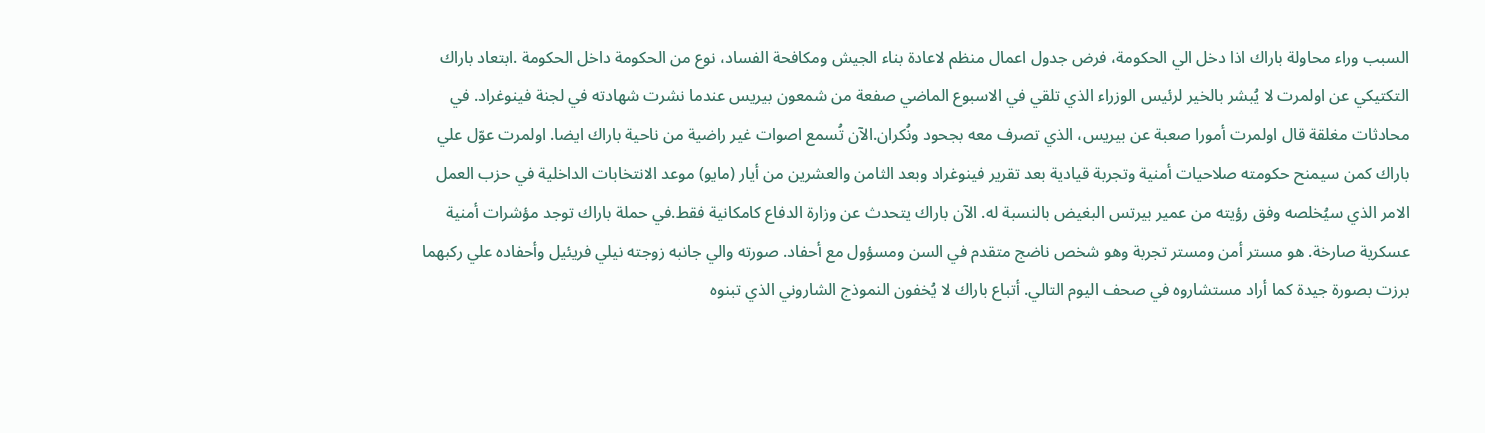السبب وراء محاولة باراك اذا دخل الي الحكومة، فرض جدول اعمال منظم لاعادة بناء الجيش ومكافحة الفساد، نوع من الحكومة داخل الحكومة .ابتعاد باراك التكتيكي عن اولمرت لا يُبشر بالخير لرئيس الوزراء الذي تلقي في الاسبوع الماضي صفعة من شمعون بيريس عندما نشرت شهادته في لجنة فينوغراد. في محادثات مغلقة قال اولمرت أمورا صعبة عن بيريس، الذي تصرف معه بجحود ونُكران.الآن تُسمع اصوات غير راضية من ناحية باراك ايضا. اولمرت عوّل علي باراك كمن سيمنح حكومته صلاحيات أمنية وتجربة قيادية بعد تقرير فينوغراد وبعد الثامن والعشرين من أيار (مايو) موعد الانتخابات الداخلية في حزب العمل الامر الذي سيُخلصه وفق رؤيته من عمير بيرتس البغيض بالنسبة له. الآن باراك يتحدث عن وزارة الدفاع كامكانية فقط.في حملة باراك توجد مؤشرات أمنية عسكرية صارخة. هو مستر أمن ومستر تجربة وهو شخص ناضج متقدم في السن ومسؤول مع أحفاد. صورته والي جانبه زوجته نيلي فريئيل وأحفاده علي ركبهما برزت بصورة جيدة كما أراد مستشاروه في صحف اليوم التالي. أتباع باراك لا يُخفون النموذج الشاروني الذي تبنوه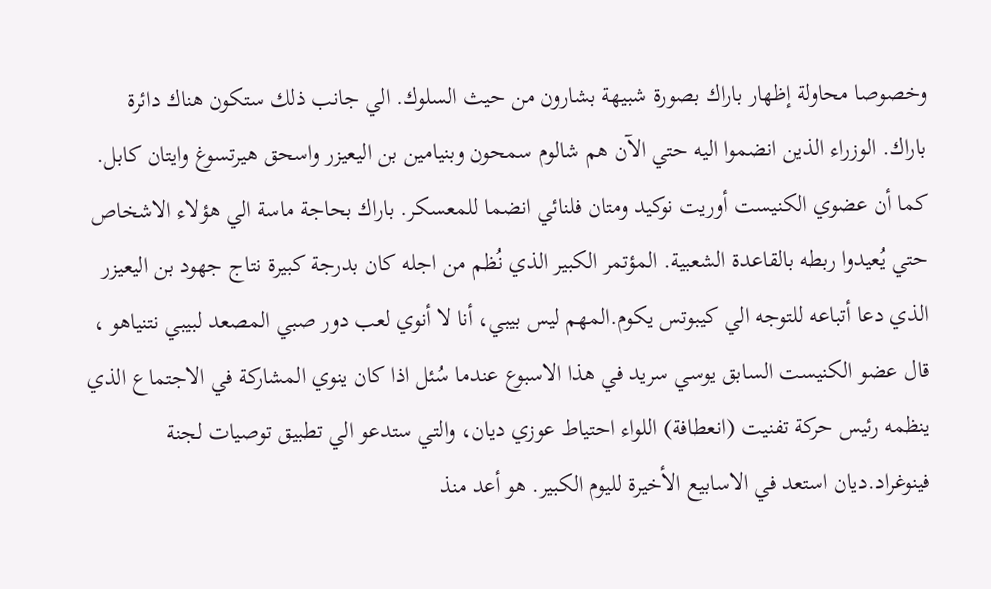وخصوصا محاولة إظهار باراك بصورة شبيهة بشارون من حيث السلوك. الي جانب ذلك ستكون هناك دائرة باراك. الوزراء الذين انضموا اليه حتي الآن هم شالوم سمحون وبنيامين بن اليعيزر واسحق هيرتسوغ وايتان كابل. كما أن عضوي الكنيست أوريت نوكيد ومتان فلنائي انضما للمعسكر. باراك بحاجة ماسة الي هؤلاء الاشخاص حتي يُعيدوا ربطه بالقاعدة الشعبية. المؤتمر الكبير الذي نُظم من اجله كان بدرجة كبيرة نتاج جهود بن اليعيزر الذي دعا أتباعه للتوجه الي كيبوتس يكوم.المهم ليس بيبي، أنا لا أنوي لعب دور صبي المصعد لبيبي نتنياهو ، قال عضو الكنيست السابق يوسي سريد في هذا الاسبوع عندما سُئل اذا كان ينوي المشاركة في الاجتماع الذي ينظمه رئيس حركة تفنيت (انعطافة) اللواء احتياط عوزي ديان، والتي ستدعو الي تطبيق توصيات لجنة فينوغراد.ديان استعد في الاسابيع الأخيرة لليوم الكبير. هو أعد منذ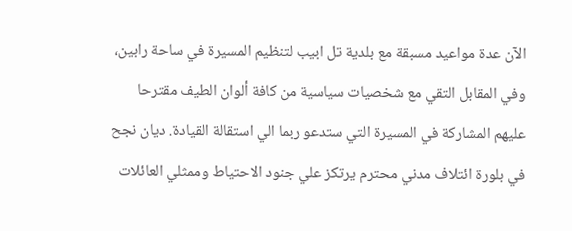الآن عدة مواعيد مسبقة مع بلدية تل ابيب لتنظيم المسيرة في ساحة رابين، وفي المقابل التقي مع شخصيات سياسية من كافة ألوان الطيف مقترحا عليهم المشاركة في المسيرة التي ستدعو ربما الي استقالة القيادة. ديان نجح في بلورة ائتلاف مدني محترم يرتكز علي جنود الاحتياط وممثلي العائلات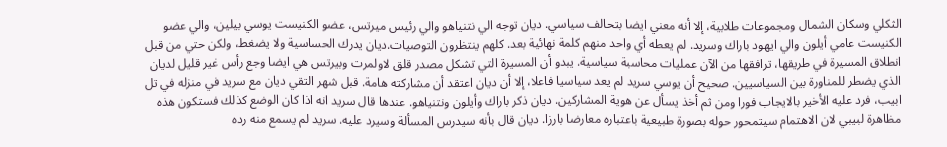الثكلي وسكان الشمال ومجموعات طلابية، إلا أنه معني ايضا بتحالف سياسي. ديان توجه الي نتنياهو والي رئيس ميرتس، عضو الكنيست يوسي بيلين، والي عضو الكنيست عامي أيلون والي ايهود باراك وسريد. لم يعطه أي واحد منهم كلمة نهائية بعد. كلهم ينتظرون التوصيات.ديان يدرك الحساسية ولا يضغط، ولكن حتي من قبل انطلاق المسيرة في طريقها، ترافقها من الآن عمليات محاسبة سياسية. يبدو أن المسيرة التي تشكل مصدر قلق لاولمرت وبيرتس هي ايضا وجع رأس غير قليل لديان الذي يضطر للمناورة بين السياسيين. صحيح أن يوسي سريد لم يعد سياسيا فاعلا، إلا أن ديان اعتقد أن مشاركته هامة. قبل شهر التقي ديان مع سريد في منزله في تل ابيب، فرد عليه الأخير بالايجاب فورا ومن ثم أخذ يسأل عن هوية المشاركين. ديان ذكر باراك وأيلون ونتنياهو. عندها قال سريد انه اذا كان الوضع كذلك فستكون هذه مظاهرة لبيبي لان الاهتمام سيتمحور حوله بصورة طبيعية باعتباره معارضا بارزا. ديان قال بأنه سيدرس المسألة وسيرد عليه. سريد لم يسمع منه رده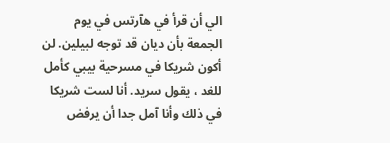الي أن قرأ في هآرتس في يوم الجمعة بأن ديان قد توجه لبيلين. لن أكون شريكا في مسرحية بيبي كأمل للغد ، يقول سريد. أنا لست شريكا في ذلك وأنا آمل جدا أن يرفض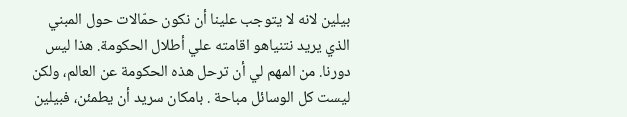بيلين لانه لا يتوجب علينا أن نكون حمّالات حول المبني الذي يريد نتنياهو اقامته علي أطلال الحكومة. هذا ليس دورنا. من المهم لي أن ترحل هذه الحكومة عن العالم، ولكن ليست كل الوسائل مباحة . بامكان سريد أن يطمئن، فبيلين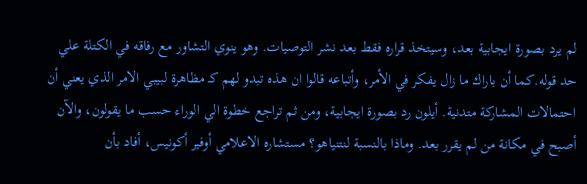لم يرد بصورة ايجابية بعد، وسيتخذ قراره فقط بعد نشر التوصيات. وهو ينوي التشاور مع رفاقه في الكتلة علي حد قوله.كما أن باراك ما زال يفكر في الأمر، وأتباعه قالوا ان هذه تبدو لهم كـ مظاهرة لبيبي الامر الذي يعني أن احتمالات المشاركة متدنية. أيلون رد بصورة ايجابية، ومن ثم تراجع خطوة الي الوراء حسب ما يقولون، والآن أصبح في مكانة من لم يقرر بعد. وماذا بالنسبة لنتنياهو؟ مستشاره الاعلامي أوفير أكونيس، أفاد بأن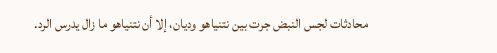محادثات لجس النبض جرت بين نتنياهو وديان، إلا أن نتنياهو ما زال يدرس الرد.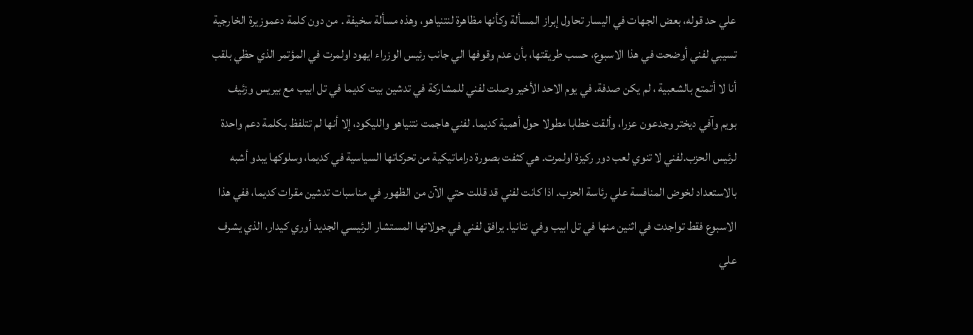علي حد قوله، بعض الجهات في اليسار تحاول إبراز المسألة وكأنها مظاهرة لنتنياهو، وهذه مسألة سخيفة . من دون كلمة دعموزيرة الخارجية تسيبي لفني أوضحت في هذا الاسبوع، حسب طريقتها، بأن عدم وقوفها الي جانب رئيس الوزراء ايهود اولمرت في المؤتمر الذي حظي بلقب أنا لا أتمتع بالشعبية ، لم يكن صدفة. في يوم الاحد الأخير وصلت لفني للمشاركة في تدشين بيت كديما في تل ابيب مع بيريس وزئيف بويم وآفي ديختر وجدعون عزرا، وألقت خطابا مطولا حول أهمية كديما. لفني هاجمت نتنياهو والليكود، إلا أنها لم تتلفظ بكلمة دعم واحدة لرئيس الحزب.لفني لا تنوي لعب دور ركيزة اولمرت. هي كثفت بصورة دراماتيكية من تحركاتها السياسية في كديما، وسلوكها يبدو أشبه بالاستعداد لخوض المنافسة علي رئاسة الحزب. اذا كانت لفني قد قللت حتي الآن من الظهور في مناسبات تدشين مقرات كديما، ففي هذا الاسبوع فقط تواجدت في اثنين منها في تل ابيب وفي نتانيا. يرافق لفني في جولاتها المستشار الرئيسي الجديد أوري كيدار، الذي يشرف علي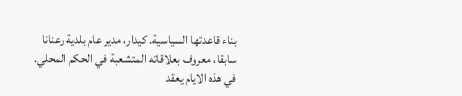بناء قاعدتها السياسية. كيدار، مدير عام بلدية رعنانا سابقا، معروف بعلاقاته المتشعبة في الحكم المحلي. في هذه الايام يعقد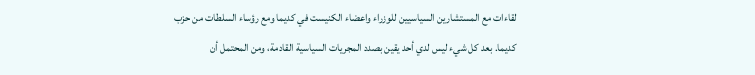لقاءات مع المستشارين السياسيين للوزراء واعضاء الكنيست في كديما ومع رؤساء السلطات من حزب كديما. بعد كل شيء ليس لدي أحد يقين بصدد المجريات السياسية القادمة، ومن المحتمل أن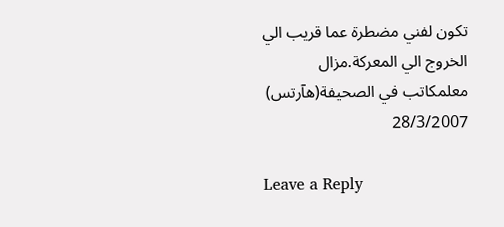تكون لفني مضطرة عما قريب الي الخروج الي المعركة.مزال معلمكاتب في الصحيفة(هآرتس) 28/3/2007

Leave a Reply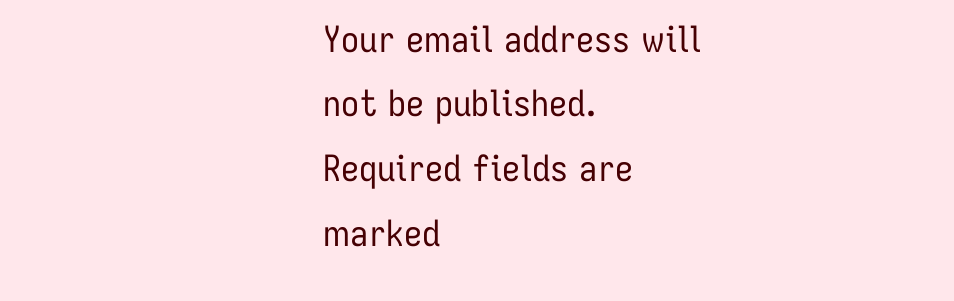Your email address will not be published. Required fields are marked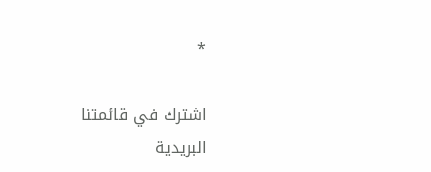*

اشترك في قائمتنا البريدية